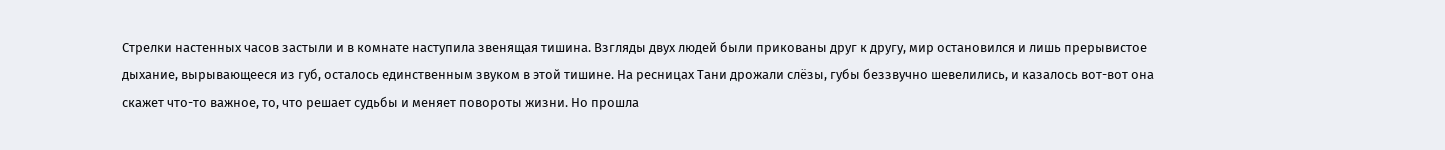Стрелки настенных часов застыли и в комнате наступила звенящая тишина. Взгляды двух людей были прикованы друг к другу, мир остановился и лишь прерывистое дыхание, вырывающееся из губ, осталось единственным звуком в этой тишине. На ресницах Тани дрожали слёзы, губы беззвучно шевелились, и казалось вот-вот она скажет что-то важное, то, что решает судьбы и меняет повороты жизни. Но прошла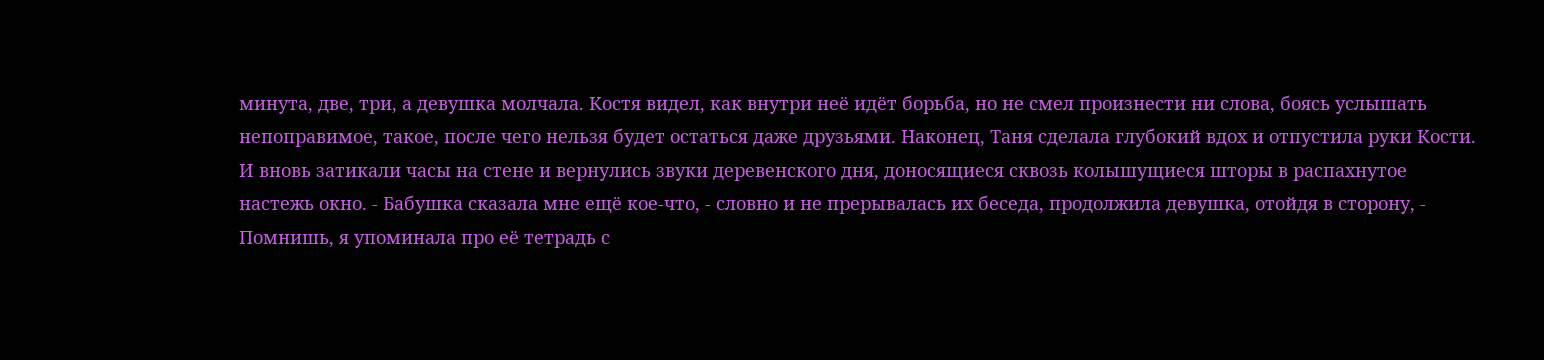минута, две, три, а девушка молчала. Костя видел, как внутри неё идёт борьба, но не смел произнести ни слова, боясь услышать непоправимое, такое, после чего нельзя будет остаться даже друзьями. Наконец, Таня сделала глубокий вдох и отпустила руки Кости. И вновь затикали часы на стене и вернулись звуки деревенского дня, доносящиеся сквозь колышущиеся шторы в распахнутое настежь окно. - Бабушка сказала мне ещё кое-что, - словно и не прерывалась их беседа, продолжила девушка, отойдя в сторону, - Помнишь, я упоминала про её тетрадь с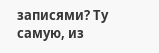записями? Ту самую, из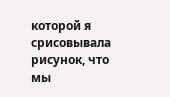которой я срисовывала рисунок, что мы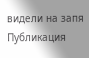видели на запя
Публикация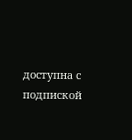доступна с подпиской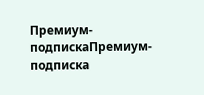Премиум-подпискаПремиум-подписка